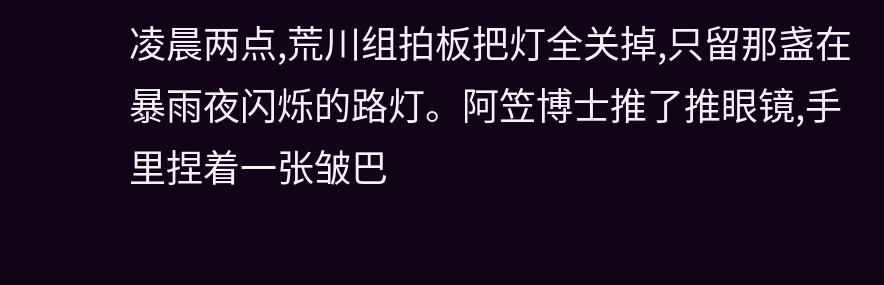凌晨两点,荒川组拍板把灯全关掉,只留那盏在暴雨夜闪烁的路灯。阿笠博士推了推眼镜,手里捏着一张皱巴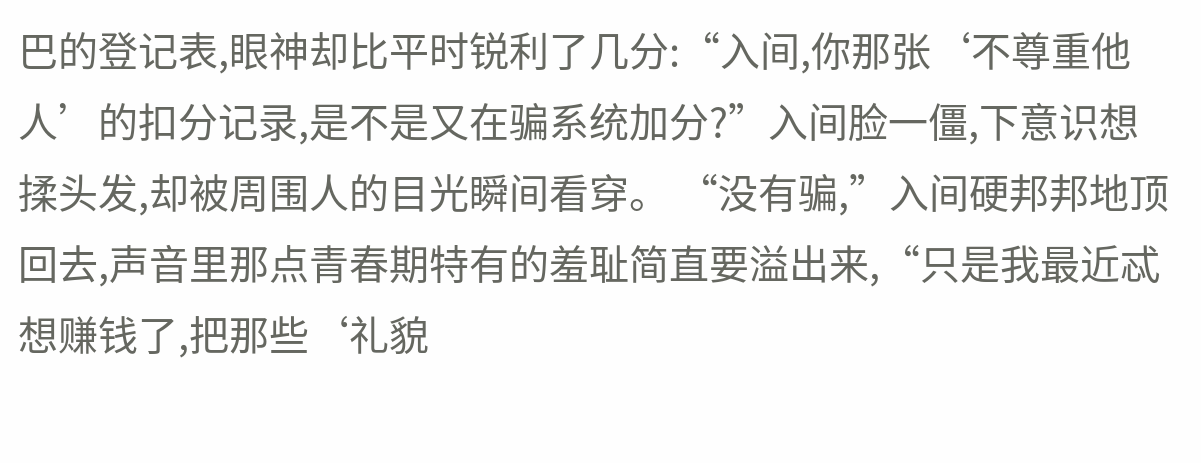巴的登记表,眼神却比平时锐利了几分:“入间,你那张‘不尊重他人’的扣分记录,是不是又在骗系统加分?”入间脸一僵,下意识想揉头发,却被周围人的目光瞬间看穿。 “没有骗,”入间硬邦邦地顶回去,声音里那点青春期特有的羞耻简直要溢出来,“只是我最近忒想赚钱了,把那些‘礼貌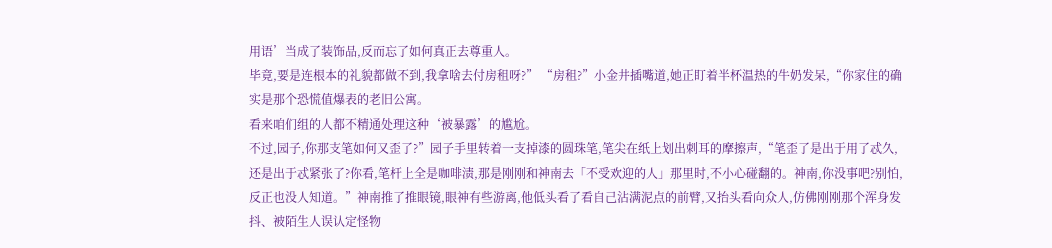用语’当成了装饰品,反而忘了如何真正去尊重人。
毕竟,要是连根本的礼貌都做不到,我拿啥去付房租呀?” “房租?”小金井插嘴道,她正盯着半杯温热的牛奶发呆,“你家住的确实是那个恐慌值爆表的老旧公寓。
看来咱们组的人都不精通处理这种‘被暴露’的尴尬。
不过,园子,你那支笔如何又歪了?”园子手里转着一支掉漆的圆珠笔,笔尖在纸上划出刺耳的摩擦声,“笔歪了是出于用了忒久,还是出于忒紧张了?你看,笔杆上全是咖啡渍,那是刚刚和神南去「不受欢迎的人」那里时,不小心碰翻的。神南,你没事吧?别怕,反正也没人知道。”神南推了推眼镜,眼神有些游离,他低头看了看自己沾满泥点的前臂,又抬头看向众人,仿佛刚刚那个浑身发抖、被陌生人误认定怪物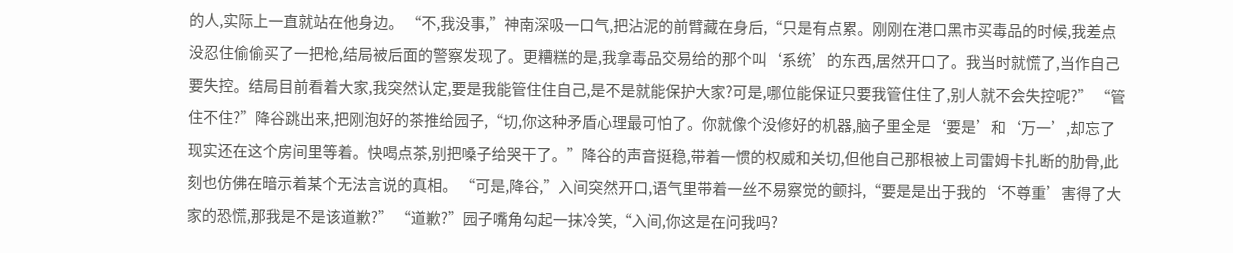的人,实际上一直就站在他身边。 “不,我没事,”神南深吸一口气,把沾泥的前臂藏在身后,“只是有点累。刚刚在港口黑市买毒品的时候,我差点没忍住偷偷买了一把枪,结局被后面的警察发现了。更糟糕的是,我拿毒品交易给的那个叫‘系统’的东西,居然开口了。我当时就慌了,当作自己要失控。结局目前看着大家,我突然认定,要是我能管住住自己,是不是就能保护大家?可是,哪位能保证只要我管住住了,别人就不会失控呢?” “管住不住?”降谷跳出来,把刚泡好的茶推给园子,“切,你这种矛盾心理最可怕了。你就像个没修好的机器,脑子里全是‘要是’和‘万一’,却忘了现实还在这个房间里等着。快喝点茶,别把嗓子给哭干了。”降谷的声音挺稳,带着一惯的权威和关切,但他自己那根被上司雷姆卡扎断的肋骨,此刻也仿佛在暗示着某个无法言说的真相。 “可是,降谷,”入间突然开口,语气里带着一丝不易察觉的颤抖,“要是是出于我的‘不尊重’害得了大家的恐慌,那我是不是该道歉?” “道歉?”园子嘴角勾起一抹冷笑,“入间,你这是在问我吗?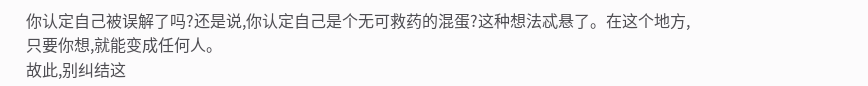你认定自己被误解了吗?还是说,你认定自己是个无可救药的混蛋?这种想法忒悬了。在这个地方,只要你想,就能变成任何人。
故此,别纠结这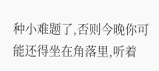种小难题了,否则今晚你可能还得坐在角落里,听着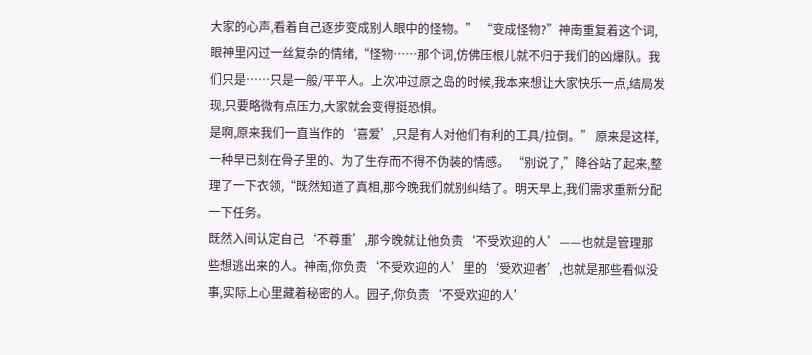大家的心声,看着自己逐步变成别人眼中的怪物。” “变成怪物?”神南重复着这个词,眼神里闪过一丝复杂的情绪,“怪物……那个词,仿佛压根儿就不归于我们的凶爆队。我们只是……只是一般/平平人。上次冲过原之岛的时候,我本来想让大家快乐一点,结局发现,只要略微有点压力,大家就会变得挺恐惧。
是啊,原来我们一直当作的‘喜爱’,只是有人对他们有利的工具/拉倒。” 原来是这样,一种早已刻在骨子里的、为了生存而不得不伪装的情感。 “别说了,”降谷站了起来,整理了一下衣领,“既然知道了真相,那今晚我们就别纠结了。明天早上,我们需求重新分配一下任务。
既然入间认定自己‘不尊重’,那今晚就让他负责‘不受欢迎的人’——也就是管理那些想逃出来的人。神南,你负责‘不受欢迎的人’里的‘受欢迎者’,也就是那些看似没事,实际上心里藏着秘密的人。园子,你负责‘不受欢迎的人’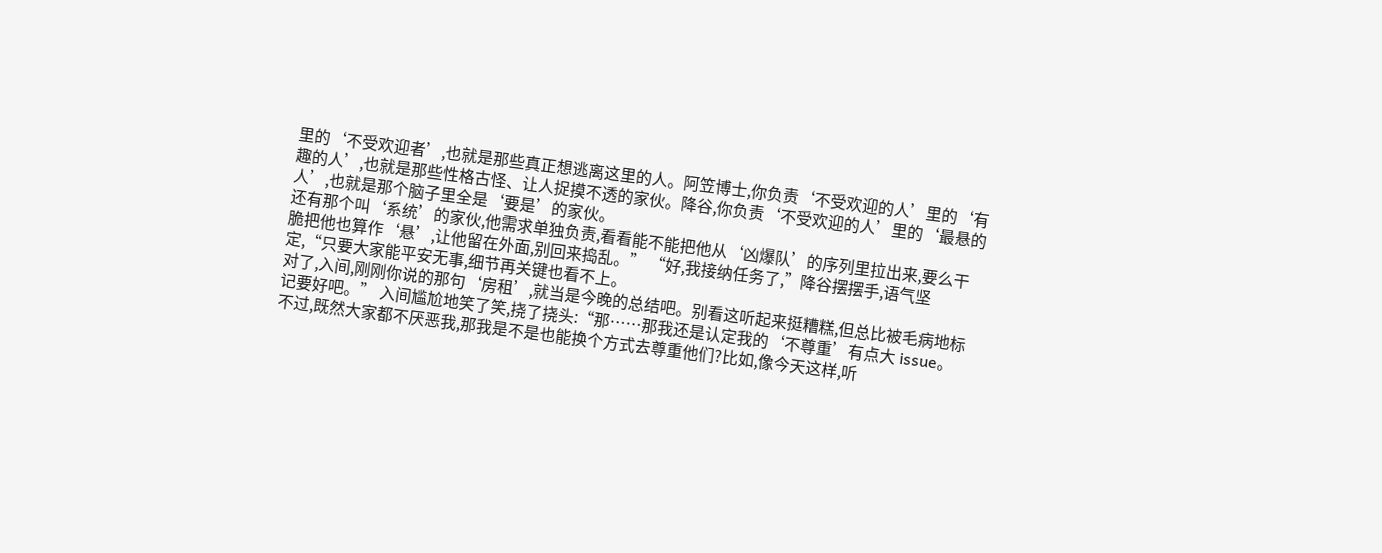里的‘不受欢迎者’,也就是那些真正想逃离这里的人。阿笠博士,你负责‘不受欢迎的人’里的‘有趣的人’,也就是那些性格古怪、让人捉摸不透的家伙。降谷,你负责‘不受欢迎的人’里的‘最悬的人’,也就是那个脑子里全是‘要是’的家伙。
还有那个叫‘系统’的家伙,他需求单独负责,看看能不能把他从‘凶爆队’的序列里拉出来,要么干脆把他也算作‘悬’,让他留在外面,别回来捣乱。” “好,我接纳任务了,”降谷摆摆手,语气坚定,“只要大家能平安无事,细节再关键也看不上。
对了,入间,刚刚你说的那句‘房租’,就当是今晚的总结吧。别看这听起来挺糟糕,但总比被毛病地标记要好吧。” 入间尴尬地笑了笑,挠了挠头:“那……那我还是认定我的‘不尊重’有点大 issue。
不过,既然大家都不厌恶我,那我是不是也能换个方式去尊重他们?比如,像今天这样,听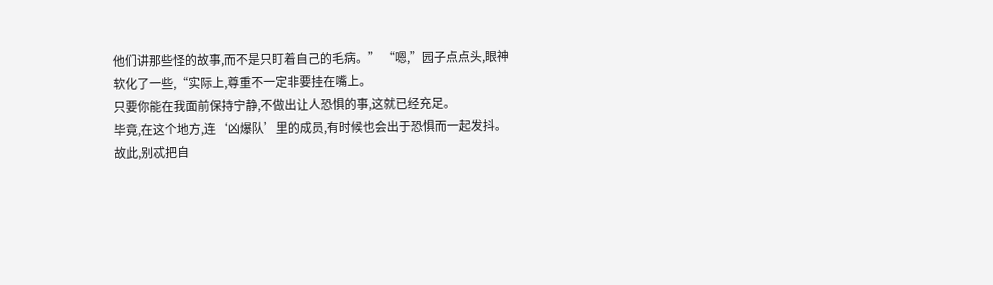他们讲那些怪的故事,而不是只盯着自己的毛病。” “嗯,”园子点点头,眼神软化了一些,“实际上,尊重不一定非要挂在嘴上。
只要你能在我面前保持宁静,不做出让人恐惧的事,这就已经充足。
毕竟,在这个地方,连‘凶爆队’里的成员,有时候也会出于恐惧而一起发抖。
故此,别忒把自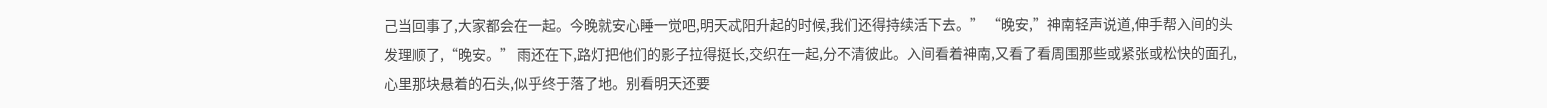己当回事了,大家都会在一起。今晚就安心睡一觉吧,明天忒阳升起的时候,我们还得持续活下去。” “晚安,”神南轻声说道,伸手帮入间的头发理顺了,“晚安。” 雨还在下,路灯把他们的影子拉得挺长,交织在一起,分不清彼此。入间看着神南,又看了看周围那些或紧张或松快的面孔,心里那块悬着的石头,似乎终于落了地。别看明天还要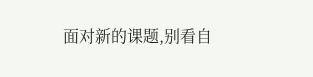面对新的课题,别看自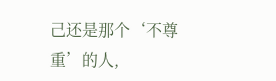己还是那个‘不尊重’的人,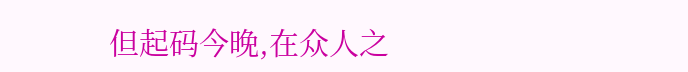但起码今晚,在众人之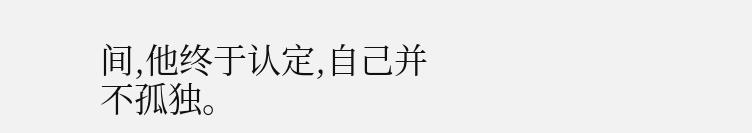间,他终于认定,自己并不孤独。